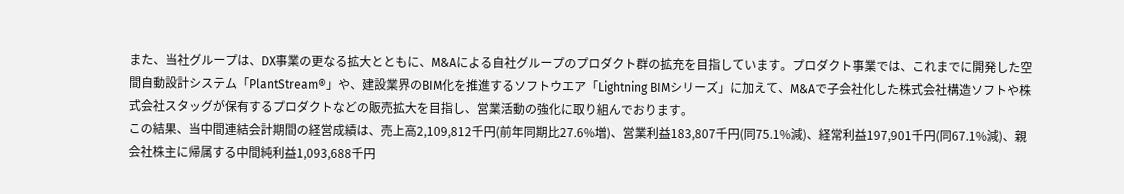また、当社グループは、DX事業の更なる拡大とともに、M&Aによる自社グループのプロダクト群の拡充を目指しています。プロダクト事業では、これまでに開発した空間自動設計システム「PlantStream®」や、建設業界のBIM化を推進するソフトウエア「Lightning BIMシリーズ」に加えて、M&Aで子会社化した株式会社構造ソフトや株式会社スタッグが保有するプロダクトなどの販売拡大を目指し、営業活動の強化に取り組んでおります。
この結果、当中間連結会計期間の経営成績は、売上高2,109,812千円(前年同期比27.6%増)、営業利益183,807千円(同75.1%減)、経常利益197,901千円(同67.1%減)、親会社株主に帰属する中間純利益1,093,688千円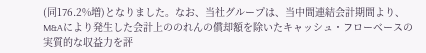(同176.2%増)となりました。なお、当社グループは、当中間連結会計期間より、M&Aにより発生した会計上ののれんの償却額を除いたキャッシュ・フローベースの実質的な収益力を評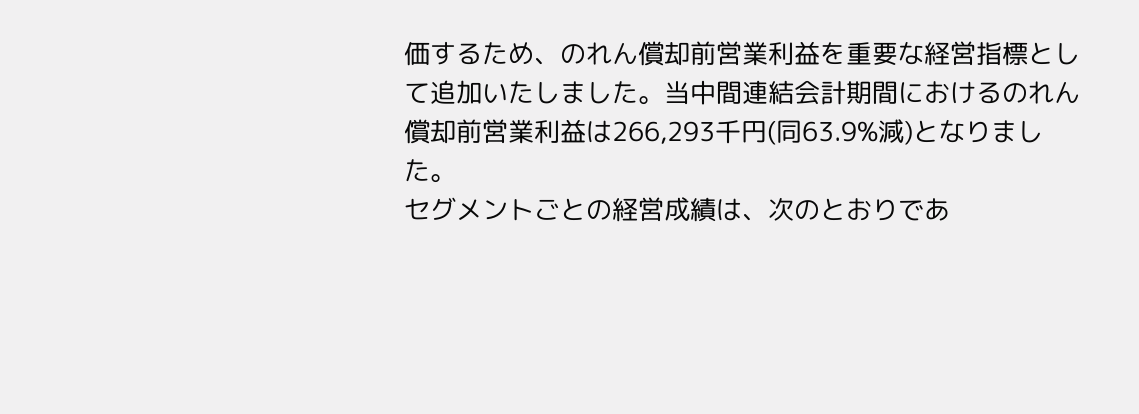価するため、のれん償却前営業利益を重要な経営指標として追加いたしました。当中間連結会計期間におけるのれん償却前営業利益は266,293千円(同63.9%減)となりました。
セグメントごとの経営成績は、次のとおりであ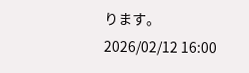ります。
2026/02/12 16:00